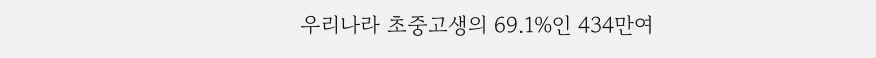우리나라 초중고생의 69.1%인 434만여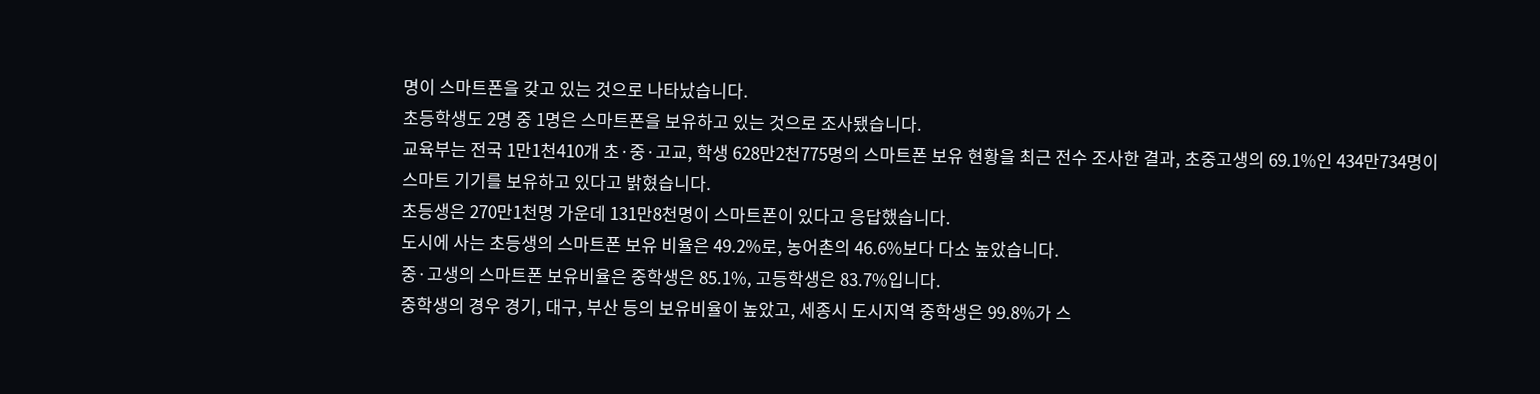명이 스마트폰을 갖고 있는 것으로 나타났습니다.
초등학생도 2명 중 1명은 스마트폰을 보유하고 있는 것으로 조사됐습니다.
교육부는 전국 1만1천410개 초·중·고교, 학생 628만2천775명의 스마트폰 보유 현황을 최근 전수 조사한 결과, 초중고생의 69.1%인 434만734명이 스마트 기기를 보유하고 있다고 밝혔습니다.
초등생은 270만1천명 가운데 131만8천명이 스마트폰이 있다고 응답했습니다.
도시에 사는 초등생의 스마트폰 보유 비율은 49.2%로, 농어촌의 46.6%보다 다소 높았습니다.
중·고생의 스마트폰 보유비율은 중학생은 85.1%, 고등학생은 83.7%입니다.
중학생의 경우 경기, 대구, 부산 등의 보유비율이 높았고, 세종시 도시지역 중학생은 99.8%가 스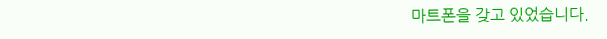마트폰을 갖고 있었습니다.